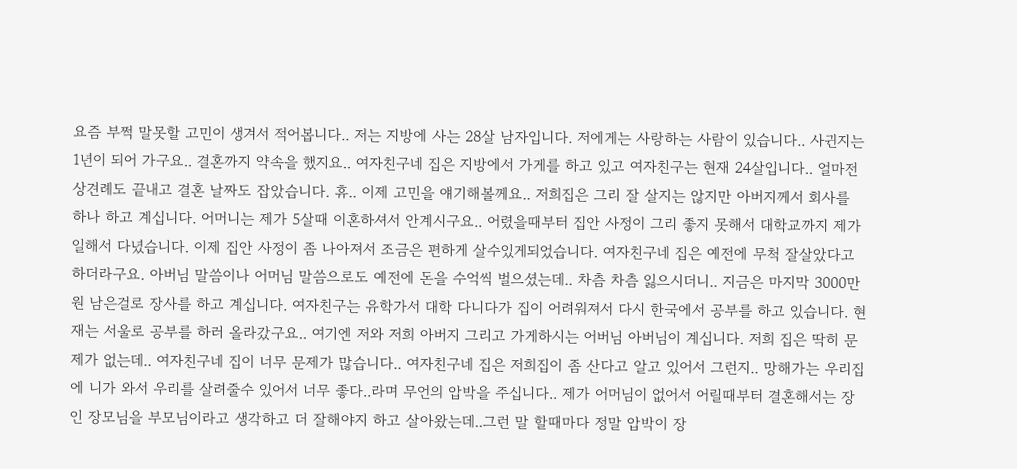요즘 부쩍 말못할 고민이 생겨서 적어봅니다.. 저는 지방에 사는 28살 남자입니다. 저에게는 사랑하는 사람이 있습니다.. 사귄지는 1년이 되어 가구요.. 결혼까지 약속을 했지요.. 여자친구네 집은 지방에서 가게를 하고 있고 여자친구는 현재 24살입니다.. 얼마전 상견례도 끝내고 결혼 날짜도 잡았습니다. 휴.. 이제 고민을 얘기해볼께요.. 저희집은 그리 잘 살지는 않지만 아버지께서 회사를 하나 하고 계십니다. 어머니는 제가 5살때 이혼하셔서 안계시구요.. 어렸을때부터 집안 사정이 그리 좋지 못해서 대학교까지 제가 일해서 다녔습니다. 이제 집안 사정이 좀 나아져서 조금은 편하게 살수있게되었습니다. 여자친구네 집은 예전에 무척 잘살았다고 하더라구요. 아버님 말씀이나 어머님 말씀으로도 예전에 돈을 수억씩 벌으셨는데.. 차츰 차츰 잃으시더니.. 지금은 마지막 3000만원 남은걸로 장사를 하고 계십니다. 여자친구는 유학가서 대학 다니다가 집이 어려워져서 다시 한국에서 공부를 하고 있습니다. 현재는 서울로 공부를 하러 올라갔구요.. 여기엔 저와 저희 아버지 그리고 가게하시는 어버님 아버님이 계십니다. 저희 집은 딱히 문제가 없는데.. 여자친구네 집이 너무 문제가 많습니다.. 여자친구네 집은 저희집이 좀 산다고 알고 있어서 그런지.. 망해가는 우리집에 니가 와서 우리를 살려줄수 있어서 너무 좋다..라며 무언의 압박을 주십니다.. 제가 어머님이 없어서 어릴때부터 결혼해서는 장인 장모님을 부모님이라고 생각하고 더 잘해야지 하고 살아왔는데..그런 말 할때마다 정말 압박이 장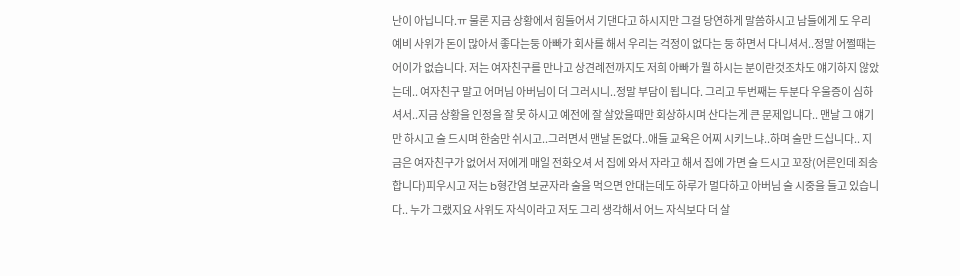난이 아닙니다.ㅠ 물론 지금 상황에서 힘들어서 기댄다고 하시지만 그걸 당연하게 말씀하시고 남들에게 도 우리 예비 사위가 돈이 많아서 좋다는둥 아빠가 회사를 해서 우리는 걱정이 없다는 둥 하면서 다니셔서..정말 어쩔때는 어이가 없습니다. 저는 여자친구를 만나고 상견례전까지도 저희 아빠가 뭘 하시는 분이란것조차도 얘기하지 않았는데.. 여자친구 말고 어머님 아버님이 더 그러시니..정말 부담이 됩니다. 그리고 두번째는 두분다 우울증이 심하셔서..지금 상황을 인정을 잘 못 하시고 예전에 잘 살았을때만 회상하시며 산다는게 큰 문제입니다.. 맨날 그 얘기만 하시고 술 드시며 한숨만 쉬시고..그러면서 맨날 돈없다..애들 교육은 어찌 시키느냐..하며 술만 드십니다.. 지금은 여자친구가 없어서 저에게 매일 전화오셔 서 집에 와서 자라고 해서 집에 가면 술 드시고 꼬장(어른인데 죄송합니다)피우시고 저는 b형간염 보균자라 술을 먹으면 안대는데도 하루가 멀다하고 아버님 술 시중을 들고 있습니다.. 누가 그랬지요 사위도 자식이라고 저도 그리 생각해서 어느 자식보다 더 살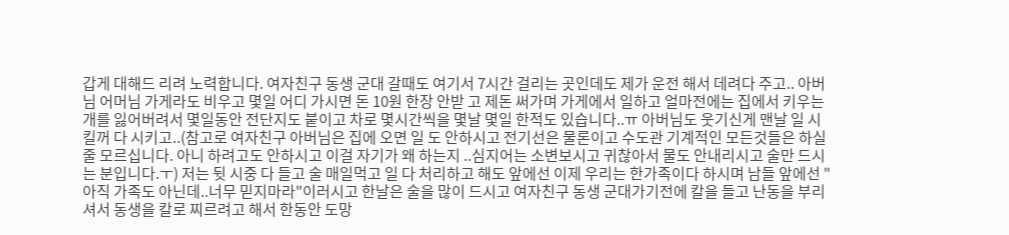갑게 대해드 리려 노력합니다. 여자친구 동생 군대 갈때도 여기서 7시간 걸리는 곳인데도 제가 운전 해서 데려다 주고.. 아버님 어머님 가게라도 비우고 몇일 어디 가시면 돈 10원 한장 안받 고 제돈 써가며 가게에서 일하고 얼마전에는 집에서 키우는 개를 잃어버려서 몇일동안 전단지도 붙이고 차로 몇시간씩을 몇날 몇일 한적도 있습니다..ㅠ 아버님도 웃기신게 맨날 일 시킬꺼 다 시키고..(참고로 여자친구 아버님은 집에 오면 일 도 안하시고 전기선은 물론이고 수도관 기계적인 모든것들은 하실줄 모르십니다. 아니 하려고도 안하시고 이걸 자기가 왜 하는지 ..심지어는 소변보시고 귀찮아서 물도 안내리시고 술만 드시는 분입니다.ㅜ) 저는 뒷 시중 다 들고 술 매일먹고 일 다 처리하고 해도 앞에선 이제 우리는 한가족이다 하시며 남들 앞에선 "아직 가족도 아닌데..너무 믿지마라"이러시고 한날은 술을 많이 드시고 여자친구 동생 군대가기전에 칼을 들고 난동을 부리셔서 동생을 칼로 찌르려고 해서 한동안 도망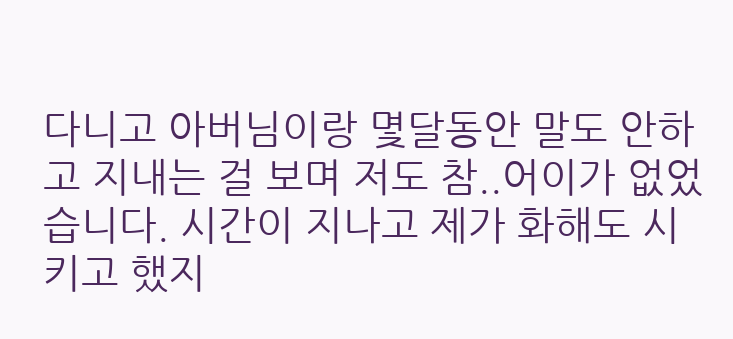다니고 아버님이랑 몇달동안 말도 안하고 지내는 걸 보며 저도 참..어이가 없었습니다. 시간이 지나고 제가 화해도 시키고 했지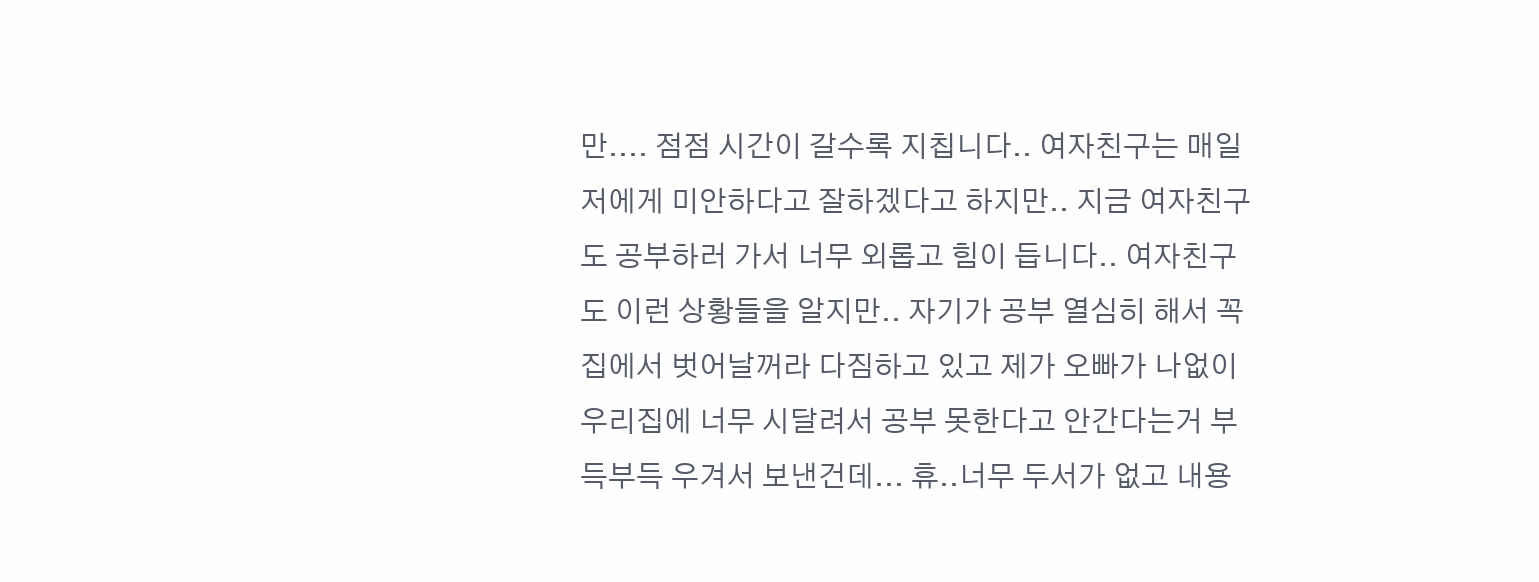만.... 점점 시간이 갈수록 지칩니다.. 여자친구는 매일 저에게 미안하다고 잘하겠다고 하지만.. 지금 여자친구도 공부하러 가서 너무 외롭고 힘이 듭니다.. 여자친구도 이런 상황들을 알지만.. 자기가 공부 열심히 해서 꼭 집에서 벗어날꺼라 다짐하고 있고 제가 오빠가 나없이 우리집에 너무 시달려서 공부 못한다고 안간다는거 부득부득 우겨서 보낸건데... 휴..너무 두서가 없고 내용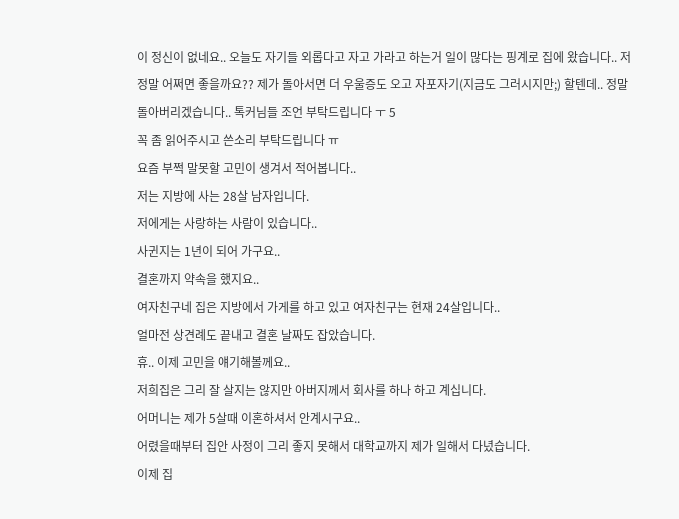이 정신이 없네요.. 오늘도 자기들 외롭다고 자고 가라고 하는거 일이 많다는 핑계로 집에 왔습니다.. 저 정말 어쩌면 좋을까요?? 제가 돌아서면 더 우울증도 오고 자포자기(지금도 그러시지만;) 할텐데.. 정말 돌아버리겠습니다.. 톡커님들 조언 부탁드립니다 ㅜ 5
꼭 좀 읽어주시고 쓴소리 부탁드립니다 ㅠ
요즘 부쩍 말못할 고민이 생겨서 적어봅니다..
저는 지방에 사는 28살 남자입니다.
저에게는 사랑하는 사람이 있습니다..
사귄지는 1년이 되어 가구요..
결혼까지 약속을 했지요..
여자친구네 집은 지방에서 가게를 하고 있고 여자친구는 현재 24살입니다..
얼마전 상견례도 끝내고 결혼 날짜도 잡았습니다.
휴.. 이제 고민을 얘기해볼께요..
저희집은 그리 잘 살지는 않지만 아버지께서 회사를 하나 하고 계십니다.
어머니는 제가 5살때 이혼하셔서 안계시구요..
어렸을때부터 집안 사정이 그리 좋지 못해서 대학교까지 제가 일해서 다녔습니다.
이제 집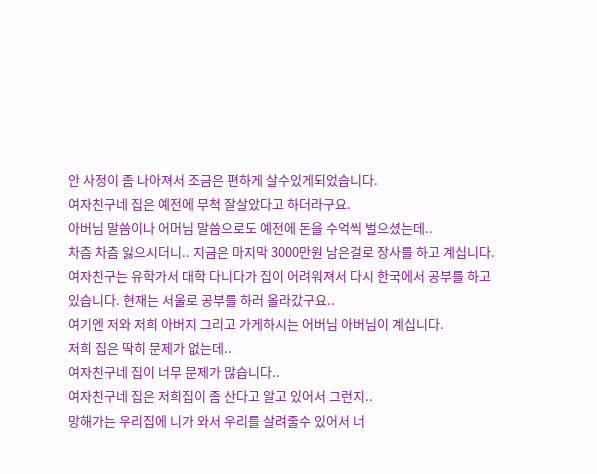안 사정이 좀 나아져서 조금은 편하게 살수있게되었습니다.
여자친구네 집은 예전에 무척 잘살았다고 하더라구요.
아버님 말씀이나 어머님 말씀으로도 예전에 돈을 수억씩 벌으셨는데..
차츰 차츰 잃으시더니.. 지금은 마지막 3000만원 남은걸로 장사를 하고 계십니다.
여자친구는 유학가서 대학 다니다가 집이 어려워져서 다시 한국에서 공부를 하고
있습니다. 현재는 서울로 공부를 하러 올라갔구요..
여기엔 저와 저희 아버지 그리고 가게하시는 어버님 아버님이 계십니다.
저희 집은 딱히 문제가 없는데..
여자친구네 집이 너무 문제가 많습니다..
여자친구네 집은 저희집이 좀 산다고 알고 있어서 그런지..
망해가는 우리집에 니가 와서 우리를 살려줄수 있어서 너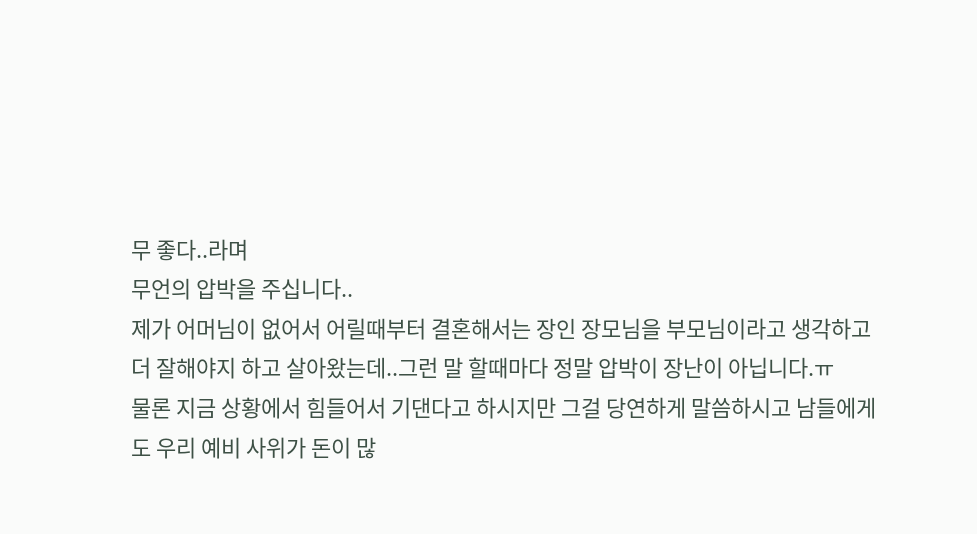무 좋다..라며
무언의 압박을 주십니다..
제가 어머님이 없어서 어릴때부터 결혼해서는 장인 장모님을 부모님이라고 생각하고
더 잘해야지 하고 살아왔는데..그런 말 할때마다 정말 압박이 장난이 아닙니다.ㅠ
물론 지금 상황에서 힘들어서 기댄다고 하시지만 그걸 당연하게 말씀하시고 남들에게
도 우리 예비 사위가 돈이 많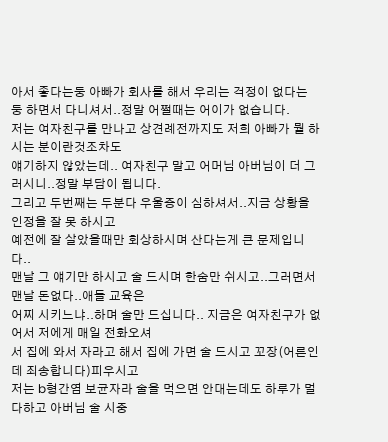아서 좋다는둥 아빠가 회사를 해서 우리는 걱정이 없다는
둥 하면서 다니셔서..정말 어쩔때는 어이가 없습니다.
저는 여자친구를 만나고 상견례전까지도 저희 아빠가 뭘 하시는 분이란것조차도
얘기하지 않았는데.. 여자친구 말고 어머님 아버님이 더 그러시니..정말 부담이 됩니다.
그리고 두번째는 두분다 우울증이 심하셔서..지금 상황을 인정을 잘 못 하시고
예전에 잘 살았을때만 회상하시며 산다는게 큰 문제입니다..
맨날 그 얘기만 하시고 술 드시며 한숨만 쉬시고..그러면서 맨날 돈없다..애들 교육은
어찌 시키느냐..하며 술만 드십니다.. 지금은 여자친구가 없어서 저에게 매일 전화오셔
서 집에 와서 자라고 해서 집에 가면 술 드시고 꼬장(어른인데 죄송합니다)피우시고
저는 b형간염 보균자라 술을 먹으면 안대는데도 하루가 멀다하고 아버님 술 시중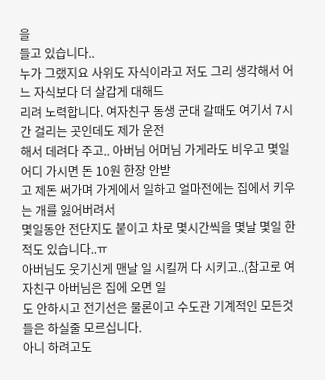을
들고 있습니다..
누가 그랬지요 사위도 자식이라고 저도 그리 생각해서 어느 자식보다 더 살갑게 대해드
리려 노력합니다. 여자친구 동생 군대 갈때도 여기서 7시간 걸리는 곳인데도 제가 운전
해서 데려다 주고.. 아버님 어머님 가게라도 비우고 몇일 어디 가시면 돈 10원 한장 안받
고 제돈 써가며 가게에서 일하고 얼마전에는 집에서 키우는 개를 잃어버려서
몇일동안 전단지도 붙이고 차로 몇시간씩을 몇날 몇일 한적도 있습니다..ㅠ
아버님도 웃기신게 맨날 일 시킬꺼 다 시키고..(참고로 여자친구 아버님은 집에 오면 일
도 안하시고 전기선은 물론이고 수도관 기계적인 모든것들은 하실줄 모르십니다.
아니 하려고도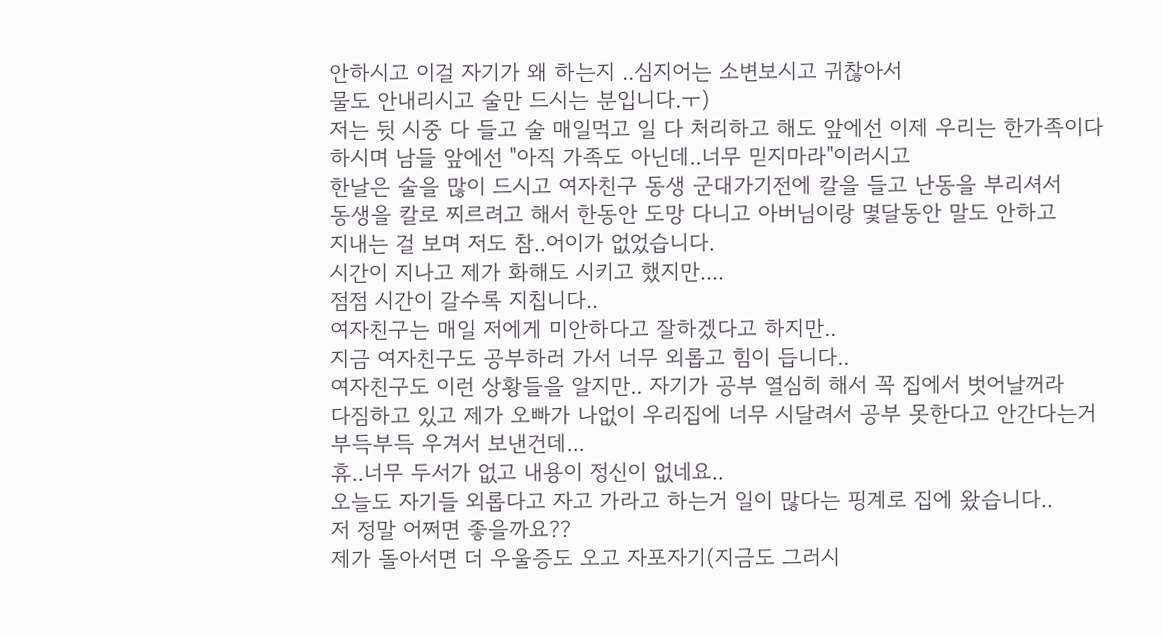안하시고 이걸 자기가 왜 하는지 ..심지어는 소변보시고 귀찮아서
물도 안내리시고 술만 드시는 분입니다.ㅜ)
저는 뒷 시중 다 들고 술 매일먹고 일 다 처리하고 해도 앞에선 이제 우리는 한가족이다
하시며 남들 앞에선 "아직 가족도 아닌데..너무 믿지마라"이러시고
한날은 술을 많이 드시고 여자친구 동생 군대가기전에 칼을 들고 난동을 부리셔서
동생을 칼로 찌르려고 해서 한동안 도망 다니고 아버님이랑 몇달동안 말도 안하고
지내는 걸 보며 저도 참..어이가 없었습니다.
시간이 지나고 제가 화해도 시키고 했지만....
점점 시간이 갈수록 지칩니다..
여자친구는 매일 저에게 미안하다고 잘하겠다고 하지만..
지금 여자친구도 공부하러 가서 너무 외롭고 힘이 듭니다..
여자친구도 이런 상황들을 알지만.. 자기가 공부 열심히 해서 꼭 집에서 벗어날꺼라
다짐하고 있고 제가 오빠가 나없이 우리집에 너무 시달려서 공부 못한다고 안간다는거
부득부득 우겨서 보낸건데...
휴..너무 두서가 없고 내용이 정신이 없네요..
오늘도 자기들 외롭다고 자고 가라고 하는거 일이 많다는 핑계로 집에 왔습니다..
저 정말 어쩌면 좋을까요??
제가 돌아서면 더 우울증도 오고 자포자기(지금도 그러시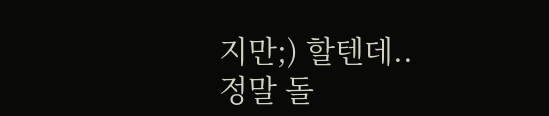지만;) 할텐데..
정말 돌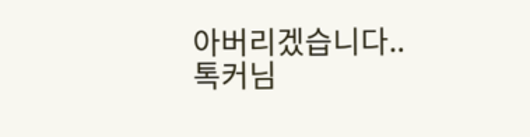아버리겠습니다..
톡커님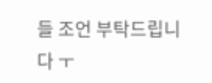들 조언 부탁드립니다 ㅜ